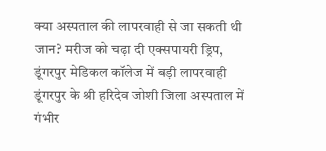क्या अस्पताल की लापरवाही से जा सकती थी जान? मरीज को चढ़ा दी एक्सपायरी ड्रिप, डूंगरपुर मेडिकल कॉलेज में बड़ी लापरवाही
डूंगरपुर के श्री हरिदेव जोशी जिला अस्पताल में गंभीर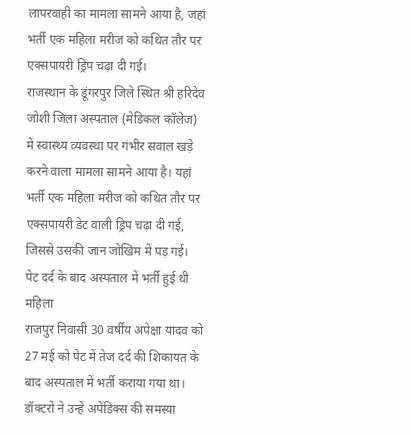लापरवाही का मामला सामने आया है, जहां भर्ती एक महिला मरीज को कथित तौर पर एक्सपायरी ड्रिप चढ़ा दी गई।
राजस्थान के डूंगरपुर जिले स्थित श्री हरिदेव जोशी जिला अस्पताल (मेडिकल कॉलेज) में स्वास्थ्य व्यवस्था पर गंभीर सवाल खड़े करने वाला मामला सामने आया है। यहां भर्ती एक महिला मरीज को कथित तौर पर एक्सपायरी डेट वाली ड्रिप चढ़ा दी गई, जिससे उसकी जान जोखिम में पड़ गई।
पेट दर्द के बाद अस्पताल में भर्ती हुई थी महिला
राजपुर निवासी 30 वर्षीय अपेक्षा यादव को 27 मई को पेट में तेज दर्द की शिकायत के बाद अस्पताल में भर्ती कराया गया था। डॉक्टरों ने उन्हें अपेंडिक्स की समस्या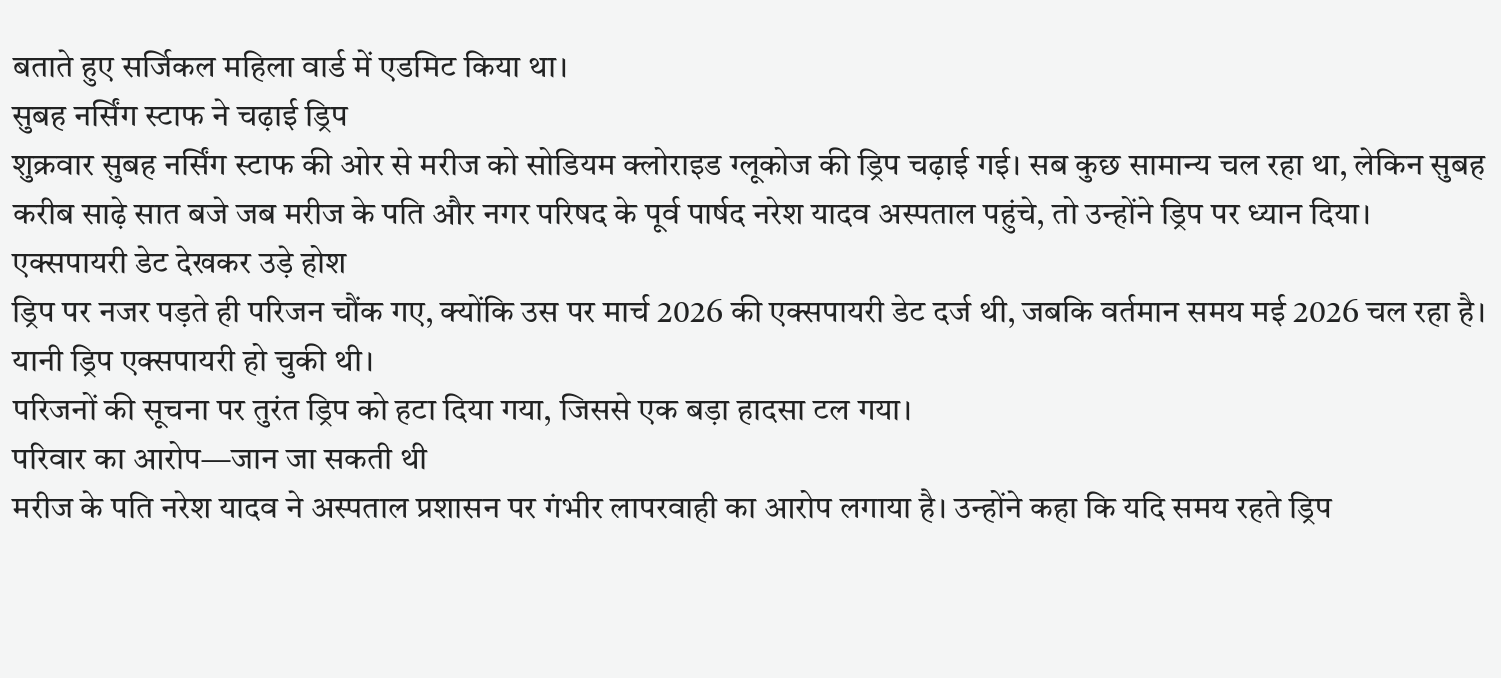बताते हुए सर्जिकल महिला वार्ड में एडमिट किया था।
सुबह नर्सिंग स्टाफ ने चढ़ाई ड्रिप
शुक्रवार सुबह नर्सिंग स्टाफ की ओर से मरीज को सोडियम क्लोराइड ग्लूकोज की ड्रिप चढ़ाई गई। सब कुछ सामान्य चल रहा था, लेकिन सुबह करीब साढ़े सात बजे जब मरीज के पति और नगर परिषद के पूर्व पार्षद नरेश यादव अस्पताल पहुंचे, तो उन्होंने ड्रिप पर ध्यान दिया।
एक्सपायरी डेट देखकर उड़े होश
ड्रिप पर नजर पड़ते ही परिजन चौंक गए, क्योंकि उस पर मार्च 2026 की एक्सपायरी डेट दर्ज थी, जबकि वर्तमान समय मई 2026 चल रहा है। यानी ड्रिप एक्सपायरी हो चुकी थी।
परिजनों की सूचना पर तुरंत ड्रिप को हटा दिया गया, जिससे एक बड़ा हादसा टल गया।
परिवार का आरोप—जान जा सकती थी
मरीज के पति नरेश यादव ने अस्पताल प्रशासन पर गंभीर लापरवाही का आरोप लगाया है। उन्होंने कहा कि यदि समय रहते ड्रिप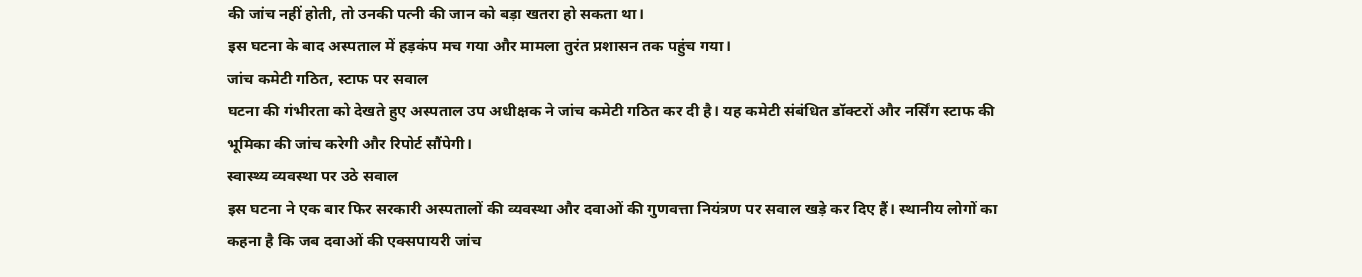की जांच नहीं होती, तो उनकी पत्नी की जान को बड़ा खतरा हो सकता था।
इस घटना के बाद अस्पताल में हड़कंप मच गया और मामला तुरंत प्रशासन तक पहुंच गया।
जांच कमेटी गठित, स्टाफ पर सवाल
घटना की गंभीरता को देखते हुए अस्पताल उप अधीक्षक ने जांच कमेटी गठित कर दी है। यह कमेटी संबंधित डॉक्टरों और नर्सिंग स्टाफ की भूमिका की जांच करेगी और रिपोर्ट सौंपेगी।
स्वास्थ्य व्यवस्था पर उठे सवाल
इस घटना ने एक बार फिर सरकारी अस्पतालों की व्यवस्था और दवाओं की गुणवत्ता नियंत्रण पर सवाल खड़े कर दिए हैं। स्थानीय लोगों का कहना है कि जब दवाओं की एक्सपायरी जांच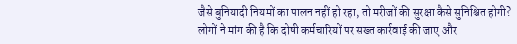जैसे बुनियादी नियमों का पालन नहीं हो रहा, तो मरीजों की सुरक्षा कैसे सुनिश्चित होगी?
लोगों ने मांग की है कि दोषी कर्मचारियों पर सख्त कार्रवाई की जाए और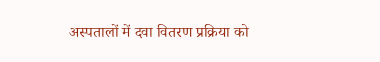अस्पतालों में दवा वितरण प्रक्रिया को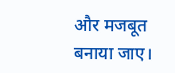और मजबूत बनाया जाए।